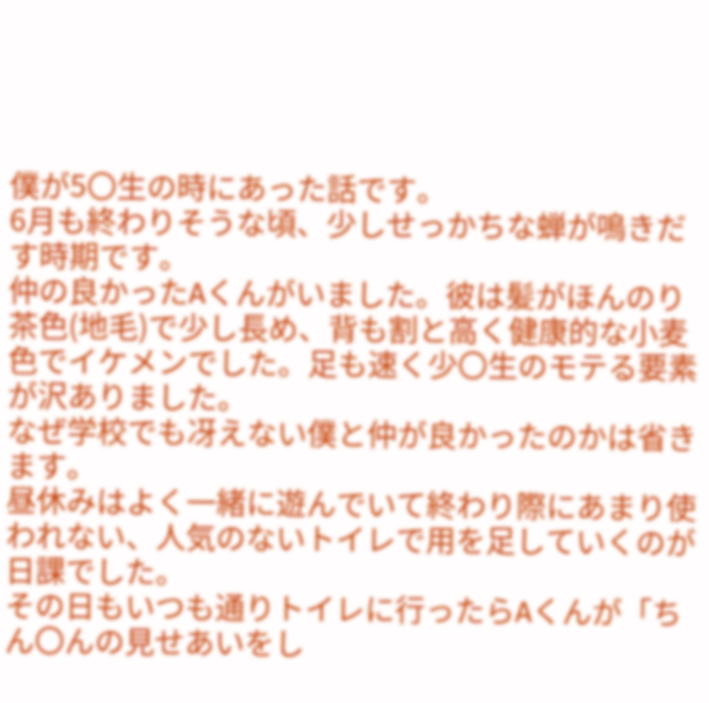僕が5〇生の時にあった話です。
6月も終わりそうな頃、少しせっかちな蝉が鳴きだす時期です。
仲の良かったAくんがいました。彼は髪がほんのり茶色(地毛)で少し長め、背も割と高く健康的な小麦色でイケメンでした。足も速く少〇生のモテる要素が沢ありました。
なぜ学校でも冴えない僕と仲が良かったのかは省きます。
昼休みはよく一緒に遊んでいて終わり際にあまり使われない、人気のないトイレで用を足していくのが日課でした。
その日もいつも通りトイレに行ったらAくんが「ちん〇んの見せあいをし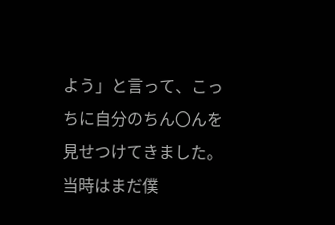よう」と言って、こっちに自分のちん〇んを見せつけてきました。
当時はまだ僕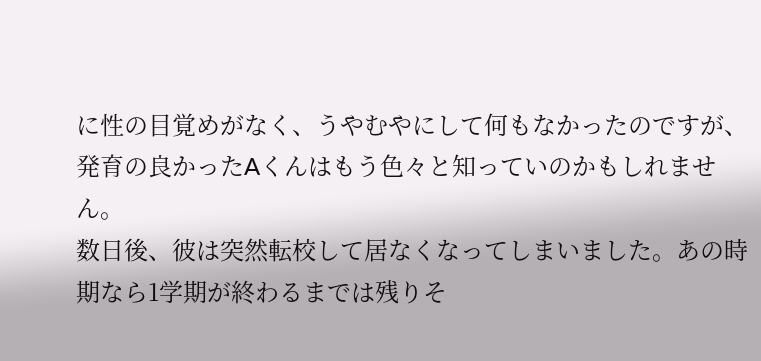に性の目覚めがなく、うやむやにして何もなかったのですが、発育の良かったAくんはもう色々と知っていのかもしれません。
数日後、彼は突然転校して居なくなってしまいました。あの時期なら1学期が終わるまでは残りそ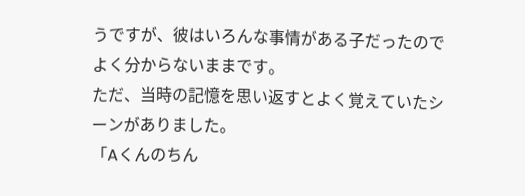うですが、彼はいろんな事情がある子だったのでよく分からないままです。
ただ、当時の記憶を思い返すとよく覚えていたシーンがありました。
「Aくんのちん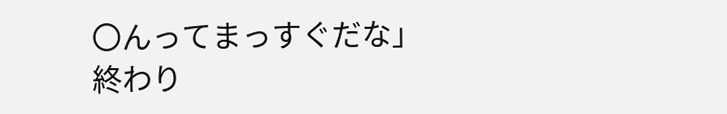〇んってまっすぐだな」
終わり